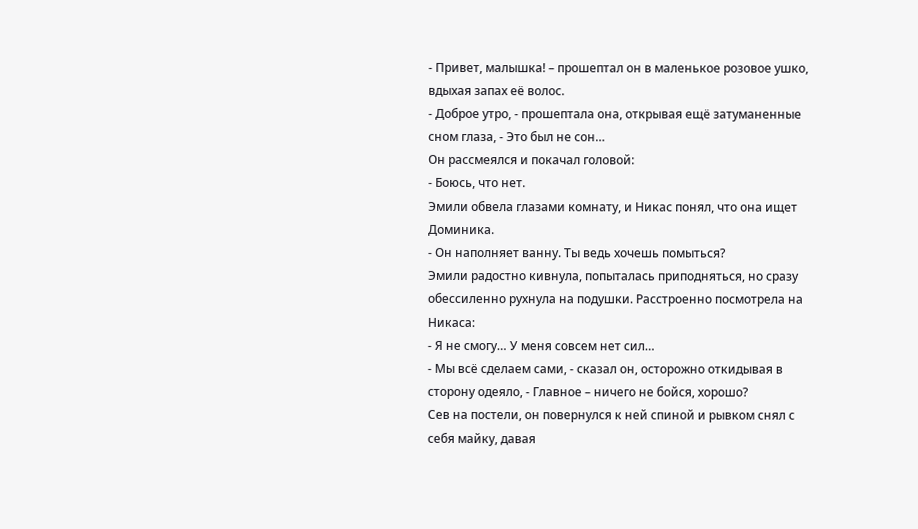- Привет, малышка! – прошептал он в маленькое розовое ушко, вдыхая запах её волос.
- Доброе утро, - прошептала она, открывая ещё затуманенные сном глаза, - Это был не сон…
Он рассмеялся и покачал головой:
- Боюсь, что нет.
Эмили обвела глазами комнату, и Никас понял, что она ищет Доминика.
- Он наполняет ванну. Ты ведь хочешь помыться?
Эмили радостно кивнула, попыталась приподняться, но сразу обессиленно рухнула на подушки. Расстроенно посмотрела на Никаса:
- Я не смогу… У меня совсем нет сил…
- Мы всё сделаем сами, - сказал он, осторожно откидывая в сторону одеяло, - Главное – ничего не бойся, хорошо?
Сев на постели, он повернулся к ней спиной и рывком снял с себя майку, давая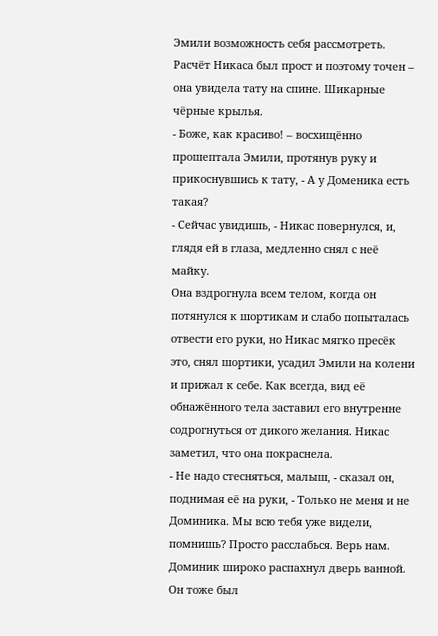Эмили возможность себя рассмотреть. Расчёт Никаса был прост и поэтому точен – она увидела тату на спине. Шикарные чёрные крылья.
- Боже, как красиво! – восхищённо прошептала Эмили, протянув руку и прикоснувшись к тату, - А у Доменика есть такая?
- Сейчас увидишь, - Никас повернулся, и, глядя ей в глаза, медленно снял с неё майку.
Она вздрогнула всем телом, когда он потянулся к шортикам и слабо попыталась отвести его руки, но Никас мягко пресёк это, снял шортики, усадил Эмили на колени и прижал к себе. Как всегда, вид её обнажённого тела заставил его внутренне содрогнуться от дикого желания. Никас заметил, что она покраснела.
- Не надо стесняться, малыш, - сказал он, поднимая её на руки, - Только не меня и не Доминика. Мы всю тебя уже видели, помнишь? Просто расслабься. Верь нам.
Доминик широко распахнул дверь ванной. Он тоже был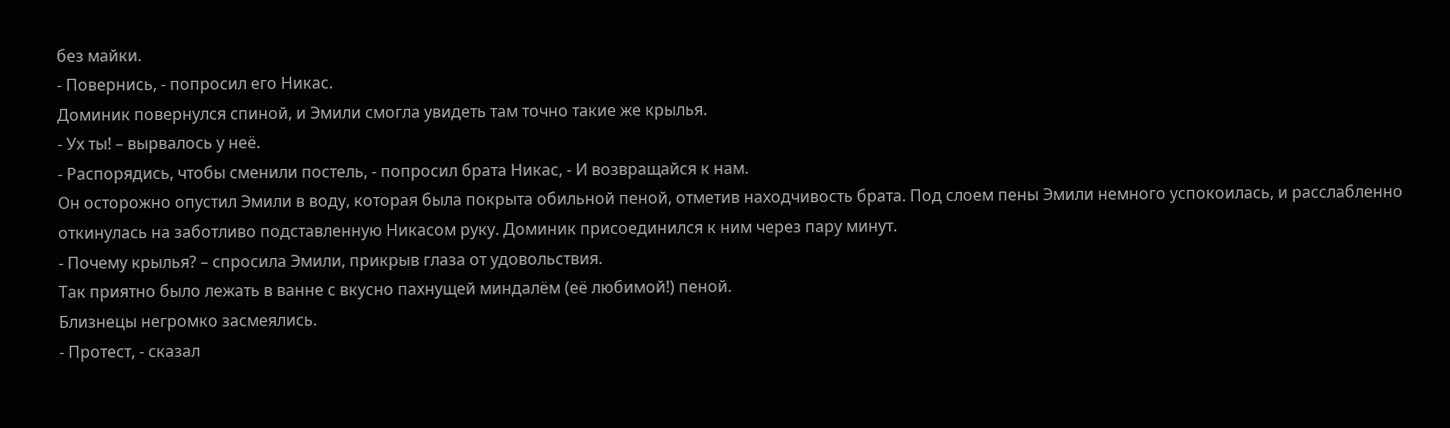без майки.
- Повернись, - попросил его Никас.
Доминик повернулся спиной, и Эмили смогла увидеть там точно такие же крылья.
- Ух ты! – вырвалось у неё.
- Распорядись, чтобы сменили постель, - попросил брата Никас, - И возвращайся к нам.
Он осторожно опустил Эмили в воду, которая была покрыта обильной пеной, отметив находчивость брата. Под слоем пены Эмили немного успокоилась, и расслабленно откинулась на заботливо подставленную Никасом руку. Доминик присоединился к ним через пару минут.
- Почему крылья? – спросила Эмили, прикрыв глаза от удовольствия.
Так приятно было лежать в ванне с вкусно пахнущей миндалём (её любимой!) пеной.
Близнецы негромко засмеялись.
- Протест, - сказал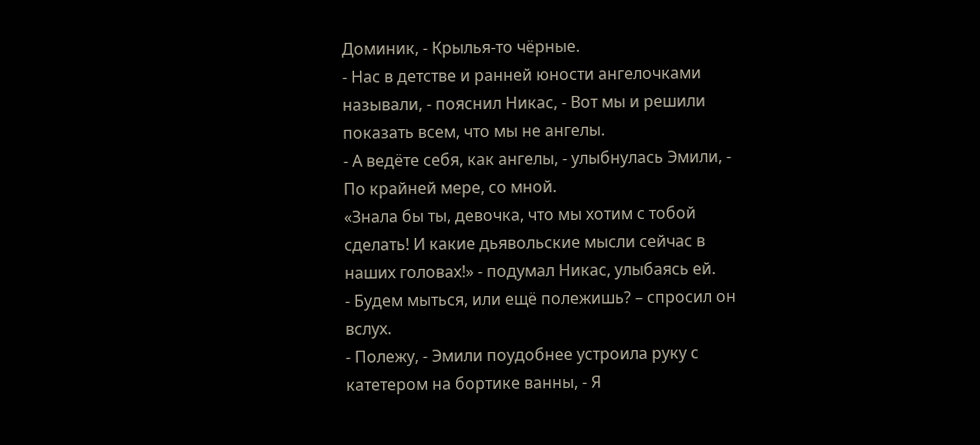Доминик, - Крылья-то чёрные.
- Нас в детстве и ранней юности ангелочками называли, - пояснил Никас, - Вот мы и решили показать всем, что мы не ангелы.
- А ведёте себя, как ангелы, - улыбнулась Эмили, - По крайней мере, со мной.
«Знала бы ты, девочка, что мы хотим с тобой сделать! И какие дьявольские мысли сейчас в наших головах!» - подумал Никас, улыбаясь ей.
- Будем мыться, или ещё полежишь? – спросил он вслух.
- Полежу, - Эмили поудобнее устроила руку с катетером на бортике ванны, - Я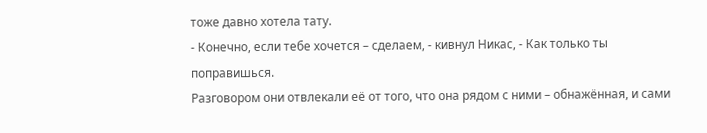тоже давно хотела тату.
- Конечно, если тебе хочется – сделаем, - кивнул Никас, - Как только ты поправишься.
Разговором они отвлекали её от того, что она рядом с ними – обнажённая, и сами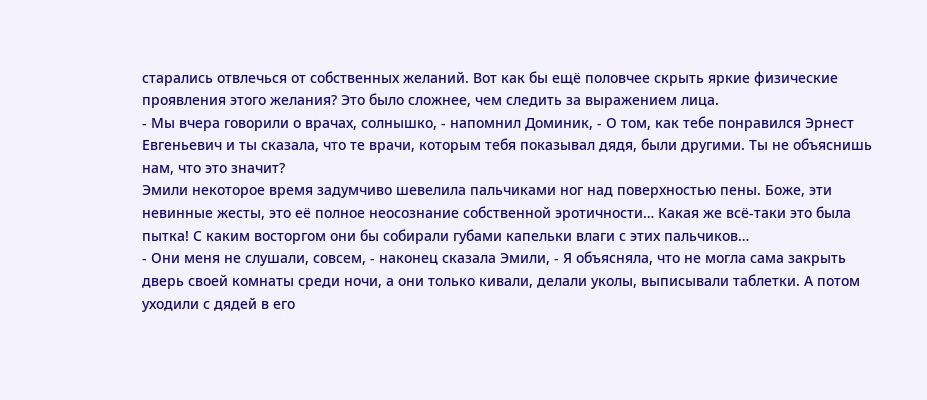старались отвлечься от собственных желаний. Вот как бы ещё половчее скрыть яркие физические проявления этого желания? Это было сложнее, чем следить за выражением лица.
- Мы вчера говорили о врачах, солнышко, - напомнил Доминик, - О том, как тебе понравился Эрнест Евгеньевич и ты сказала, что те врачи, которым тебя показывал дядя, были другими. Ты не объяснишь нам, что это значит?
Эмили некоторое время задумчиво шевелила пальчиками ног над поверхностью пены. Боже, эти невинные жесты, это её полное неосознание собственной эротичности… Какая же всё-таки это была пытка! С каким восторгом они бы собирали губами капельки влаги с этих пальчиков…
- Они меня не слушали, совсем, - наконец сказала Эмили, - Я объясняла, что не могла сама закрыть дверь своей комнаты среди ночи, а они только кивали, делали уколы, выписывали таблетки. А потом уходили с дядей в его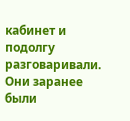кабинет и подолгу разговаривали. Они заранее были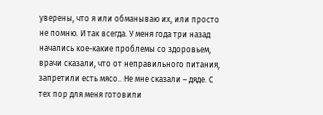уверены, что я или обманываю их, или просто не помню. И так всегда. У меня года три назад начались кое-какие проблемы со здоровьем, врачи сказали, что от неправильного питания, запретили есть мясо.. Не мне сказали – дяде. С тех пор для меня готовили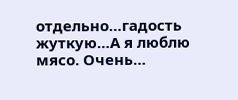отдельно…гадость жуткую…А я люблю мясо. Очень…